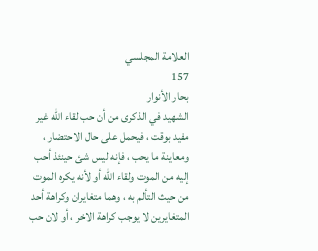العلامة المجلسي
157
بحار الأنوار
الشهيد في الذكرى من أن حب لقاء الله غير مفيد بوقت ، فيحمل على حال الاحتضار ، ومعاينة ما يحب ، فإنه ليس شئ حينئذ أحب إليه من الموت ولقاء الله أو لأنه يكره الموت من حيث التألم به ، وهما متغايران وكراهة أحد المتغايرين لا يوجب كراهة الاخر ، أو لان حب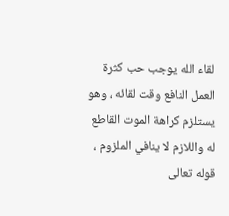لقاء الله يوجب حب كثرة العمل النافع وقت لقائه ، وهو يستلزم كراهة الموت القاطع له واللازم لا ينافي الملزوم ، قوله تعالى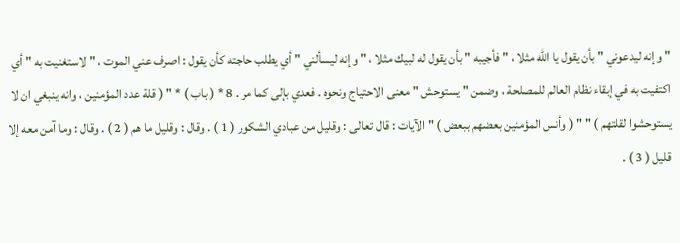" وإنه ليدعوني " بأن يقول يا الله مثلا ، " فأجيبه " بأن يقول له لبيك مثلا ، " وإنه ليسألني " أي يطلب حاجته كأن يقول : اصرف عني الموت ، " لاستغنيت به " أي اكتفيت به في إبقاء نظام العالم للمصلحة ، وضمن " يستوحش " معنى الاحتياج ونحوه . فعدي بإلى كما مر . 8 * ( باب ) * " ( قلة عدد المؤمنين ، وانه ينبغي ان لا يستوحشوا لقلتهم ) " " ( وأنس المؤمنين بعضهم ببعض ) " الآيات : قال تعالى : وقليل من عبادي الشكور ( 1 ) . وقال : وقليل ما هم ( 2 ) . وقال : وما آمن معه إلا قليل ( 3 ) .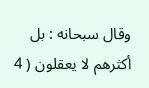وقال سبحانه : بل أكثرهم لا يعقلون ( 4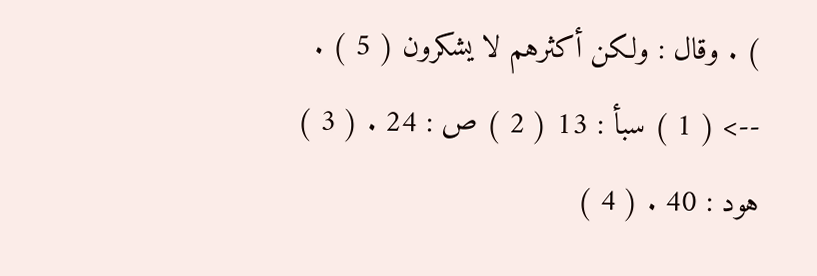) . وقال : ولكن أكثرهم لا يشكرون ( 5 ) .
--> ( 1 ) سبأ : 13 ( 2 ) ص : 24 . ( 3 ) هود : 40 . ( 4 )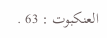العنكبوت : 63 .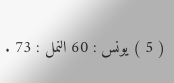( 5 ) يونس : 60 النمل : 73 .